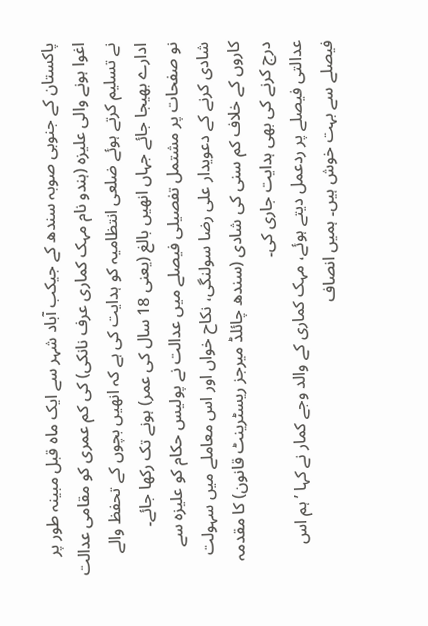پاکستان کے جنوبی صوبہ سندھ کے جیکب آباد شہر سے ایک ماہ قبل مبینہ طور پر اغوا ہونے والی علیزہ (ہندو نام مہک کماری عرف نانکی) کی کم عمری کو مقامی عدالت نے تسلیم کرتے ہوئے ضلعی انتظامیہ کو ہدایت کی ہے کہ انھیں بچوں کے تحفظ والے ادارے بھیجا جائے جہاں انھیں بالغ (یعنی 18 سال کی عمر) ہونے تک رکھا جائے۔
نو صفحات پر مشتمل تفصیلی فیصلے میں عدالت نے پولیس حکام کو علیزہ سے شادی کرنے کے دعویدار علی رضا سولنگی، نکاح خواں اور اس معاملے میں سہولت کاروں کے خلاف کم سنی کی شادی (سندھ چائلڈ میرجز ریسٹرینٹ قانون) کا مقدمہ درج کرنے کی بھی ہدایت جاری کی۔
عدالتی فیصلے پر ردعمل دیتے ہوئے، مہک کماری کے والد وجے کمار نے کہا ’ہم اس فیصلے سے بہت خوش ہیں۔ ہمیں انصاف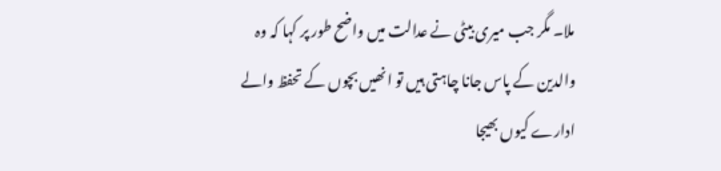ملا۔ مگر جب میری بیٹی نے عدالت میں واضح طور پر کہا کہ وہ والدین کے پاس جانا چاہتی ہیں تو انھیں بچوں کے تحفظ والے ادارے کیوں بھیجا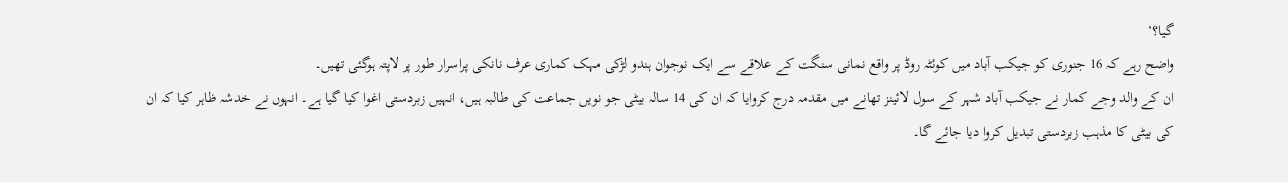گیا؟‘
واضح رہے کہ 16 جنوری کو جیکب آباد میں کوئٹہ روڈ پر واقع نمانی سنگت کے علاقے سے ایک نوجوان ہندو لڑکی مہک کماری عرف نانکی پراسرار طور پر لاپتہ ہوگئی تھیں۔
ان کے والد وجے کمار نے جیکب آباد شہر کے سول لائینز تھانے میں مقدمہ درج کروایا کہ ان کی 14 سالہ بیٹی جو نویں جماعت کی طالبہ ہیں، انہیں زبردستی اغوا کیا گیا ہے۔ انہوں نے خدشہ ظاہر کیا کہ ان کی بیٹی کا مذہب زبردستی تبدیل کروا دیا جائے گا۔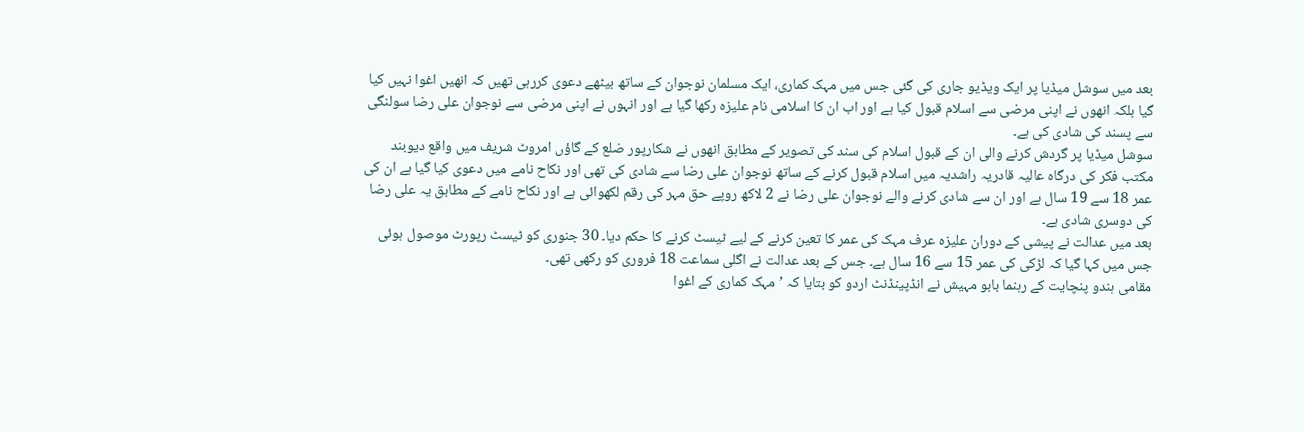بعد میں سوشل میڈیا پر ایک ویڈیو جاری کی گئی جس میں مہک کماری، ایک مسلمان نوجوان کے ساتھ بیٹھے دعوی کررہی تھیں کہ انھیں اغوا نہیں کیا گیا بلکہ انھوں نے اپنی مرضی سے اسلام قبول کیا ہے اور اب ان کا اسلامی نام علیزہ رکھا گیا ہے اور انہوں نے اپنی مرضی سے نوجوان علی رضا سولنگی سے پسند کی شادی کی ہے۔
سوشل میڈیا پر گردش کرنے والی ان کے قبول اسلام کی سند کی تصویر کے مطابق انھوں نے شکارپور ضلع کے گاؤں امروٹ شریف میں واقع دیوبند مکتب فکر کی درگاہ عالیہ قادریہ راشدیہ میں اسلام قبول کرنے کے ساتھ نوجوان علی رضا سے شادی کی تھی اور نکاح نامے میں دعوی کیا گیا ہے ان کی عمر 18 سے 19 سال ہے اور ان سے شادی کرنے والے نوجوان علی رضا نے 2 لاکھ روپے حق مہر کی رقم لکھوائی ہے اور نکاح نامے کے مطابق یہ علی رضا کی دوسری شادی ہے۔
بعد میں عدالت نے پیشی کے دوران علیزہ عرف مہک کی عمر کا تعین کرنے کے لیے ٹیسٹ کرنے کا حکم دیا۔ 30 جنوری کو ٹیسٹ رپورٹ موصول ہوئی جس میں کہا گیا کہ لڑکی کی عمر 15 سے 16 سال ہے۔ جس کے بعد عدالت نے اگلی سماعت 18 فروری کو رکھی تھی۔
مقامی ہندو پنچایت کے رہنما بابو مہیش نے انڈپینڈنٹ اردو کو بتایا کہ ’مہک کماری کے اغوا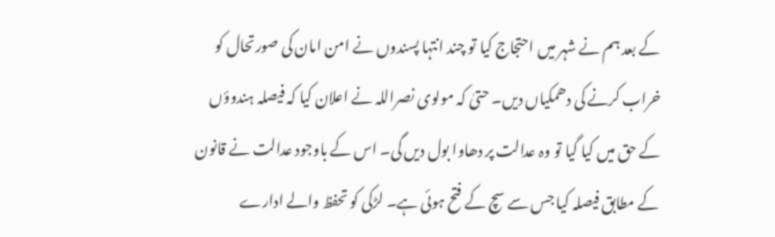کے بعد ہم نے شہر میں احتجاج کیا تو چند انتہا پسندوں نے امن امان کی صورتحال کو خراب کرنے کی دھمکیاں دیں۔ حتیٰ کہ مولوی نصراللہ نے اعلان کیا کہ فیصلہ ہندوؤں کے حق میں کیا گیا تو وہ عدالت پر دھاوا بول دیں گی۔ اس کے باوجود عدالت نے قانون کے مطابق فیصلہ کیا جس سے سچ کے فتح ہوئی ہے۔ لڑکی کو تحفظ والے ادارے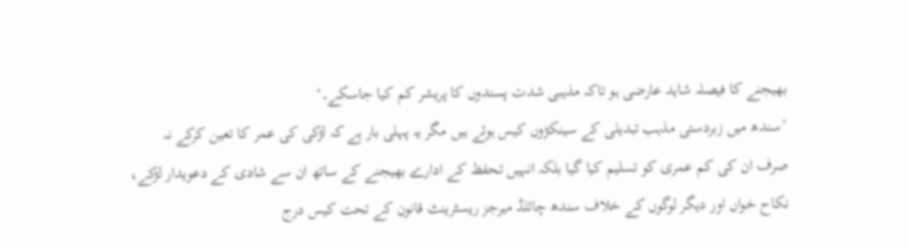بھیجنے کا فیصلہ شاید عارضی ہو تاکہ مذہبی شدت پسندوں کا پریشر کم کیا جاسکے۔‘
’سندھ میں زبردستی مذہب تبدیلی کے سینکڑوں کیس ہوئے ہیں مگر یہ پہلی بار ہے کہ لڑکی کی عمر کا تعین کرکے نہ صرف ان کی کم عمری کو تسلیم کیا گیا بلکہ انہیں تحفظ کے ادارے بھیجنے کے ساتھ ان سے شادی کے دعویدار لڑکے، نکاح خواں اور دیگر لوگوں کے خلاف سندھ چائلڈ میرجز ریسٹرینٹ قانون کے تحت کیس درج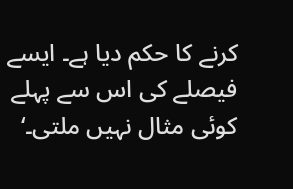کرنے کا حکم دیا ہے۔ ایسے فیصلے کی اس سے پہلے کوئی مثال نہیں ملتی۔‘